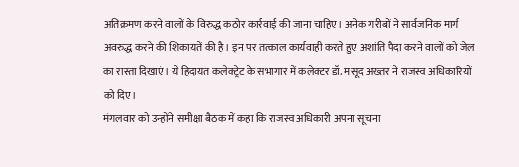अतिक्रमण करने वालों के विरुद्ध कठोर कार्रवाई की जाना चाहिए। अनेक गरीबों ने सार्वजनिक मार्ग अवरुद्ध करने की शिकायतें की है। इन पर तत्काल कार्यवाही करते हुए अशांति पैदा करने वालों को जेल का रास्ता दिखाएं। ये हिदायत कलेक्ट्रेट के सभागार में कलेक्टर डॉ. मसूद अख्तर ने राजस्व अधिकारियों को दिए।
मंगलवार को उन्होंने समीक्षा बैठक में कहा कि राजस्व अधिकारी अपना सूचना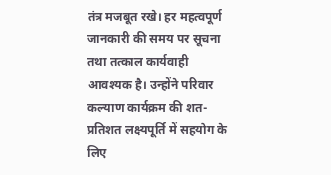तंत्र मजबूत रखे। हर महत्वपूर्ण जानकारी की समय पर सूचना तथा तत्काल कार्यवाही आवश्यक है। उन्होंने परिवार कल्याण कार्यक्रम की शत-प्रतिशत लक्ष्यपूर्ति में सहयोग के लिए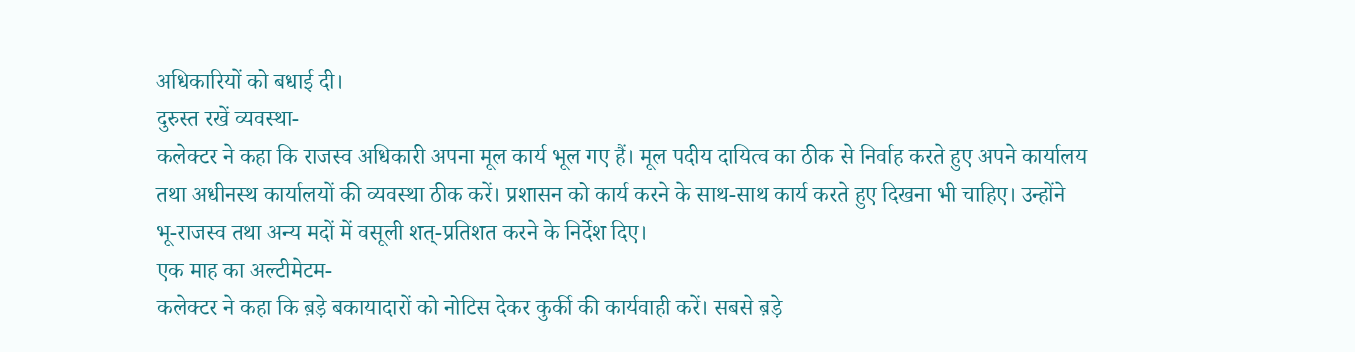अधिकारियों को बधाई दी।
दुरुस्त रखें व्यवस्था-
कलेक्टर ने कहा कि राजस्व अधिकारी अपना मूल कार्य भूल गए हैं। मूल पदीय दायित्व का ठीक से निर्वाह करते हुए अपने कार्यालय तथा अधीनस्थ कार्यालयों की व्यवस्था ठीक करें। प्रशासन को कार्य करने के साथ-साथ कार्य करते हुए दिखना भी चाहिए। उन्होंने भू-राजस्व तथा अन्य मदों में वसूली शत्-प्रतिशत करने के निर्देश दिए।
एक माह का अल्टीमेटम-
कलेक्टर ने कहा कि ब़ड़े बकायादारों को नोटिस देकर कुर्की की कार्यवाही करें। सबसे ब़ड़े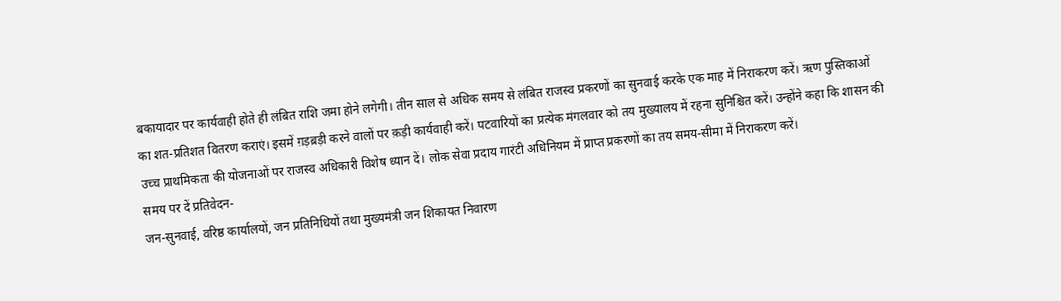बकायादार पर कार्यवाही होते ही लंबित राशि जमा होने लगेगी। तीन साल से अधिक समय से लंबित राजस्व प्रकरणों का सुनवाई करके एक माह में निराकरण करें। ऋण पुस्तिकाओं का शत-प्रतिशत वितरण कराएं। इसमें ग़ड़ब़ड़ी करने वालों पर क़ड़ी कार्यवाही करें। पटवारियों का प्रत्येक मंगलवार को तय मुख्यालय में रहना सुनिश्चित करें। उन्होंने कहा कि शासन की उच्च प्राथमिकता की योजनाओं पर राजस्व अधिकारी विशेष ध्यान दें। लोक सेवा प्रदाय गारंटी अधिनियम में प्राप्त प्रकरणों का तय समय-सीमा में निराकरण करें।
समय पर दें प्रतिवेदन-
जन-सुनवाई, वरिष्ठ कार्यालयों, जन प्रतिनिधियों तथा मुख्यमंत्री जन शिकायत निवारण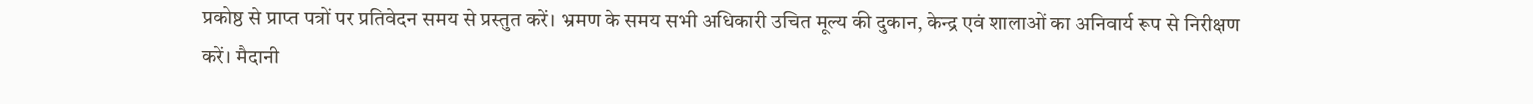प्रकोष्ठ से प्राप्त पत्रों पर प्रतिवेदन समय से प्रस्तुत करें। भ्रमण के समय सभी अधिकारी उचित मूल्य की दुकान, केन्द्र एवं शालाओं का अनिवार्य रूप से निरीक्षण करें। मैदानी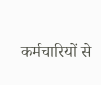कर्मचारियों से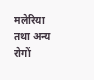मलेरिया तथा अन्य रोगों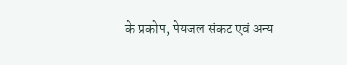के प्रकोप, पेयजल संकट एवं अन्य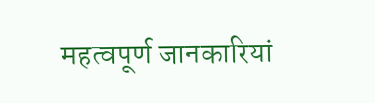महत्वपूर्ण जानकारियां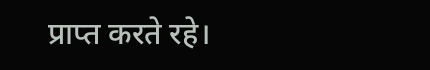प्राप्त करते रहे।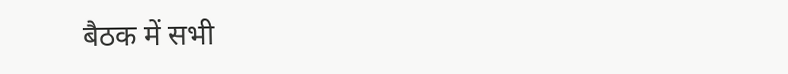बैठक में सभी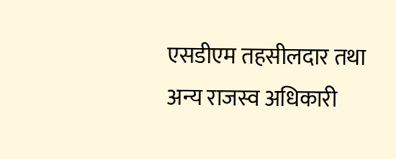एसडीएम तहसीलदार तथा अन्य राजस्व अधिकारी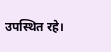उपस्थित रहे।